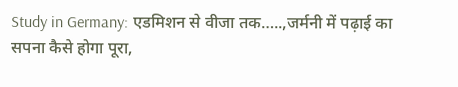Study in Germany: एडमिशन से वीजा तक…..,जर्मनी में पढ़ाई का सपना कैसे होगा पूरा,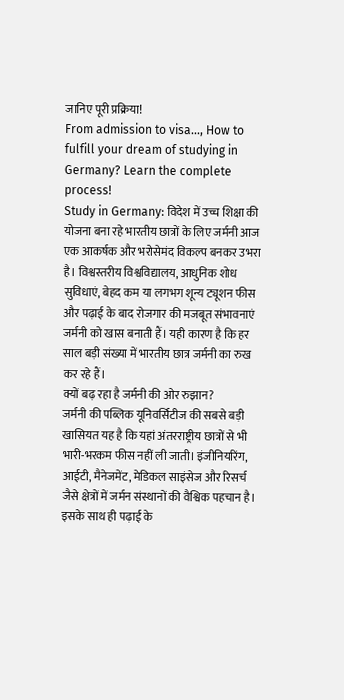जानिए पूरी प्रक्रिया!
From admission to visa..., How to fulfill your dream of studying in Germany? Learn the complete process!
Study in Germany: विदेश में उच्च शिक्षा की योजना बना रहे भारतीय छात्रों के लिए जर्मनी आज एक आकर्षक और भरोसेमंद विकल्प बनकर उभरा है। विश्वस्तरीय विश्वविद्यालय, आधुनिक शोध सुविधाएं, बेहद कम या लगभग शून्य ट्यूशन फीस और पढ़ाई के बाद रोजगार की मजबूत संभावनाएं जर्मनी को खास बनाती हैं। यही कारण है कि हर साल बड़ी संख्या में भारतीय छात्र जर्मनी का रुख कर रहे हैं।
क्यों बढ़ रहा है जर्मनी की ओर रुझान?
जर्मनी की पब्लिक यूनिवर्सिटीज की सबसे बड़ी खासियत यह है कि यहां अंतरराष्ट्रीय छात्रों से भी भारी-भरकम फीस नहीं ली जाती। इंजीनियरिंग, आईटी, मैनेजमेंट, मेडिकल साइंसेज और रिसर्च जैसे क्षेत्रों में जर्मन संस्थानों की वैश्विक पहचान है। इसके साथ ही पढ़ाई के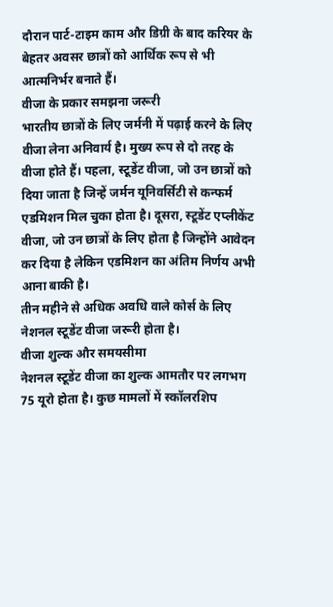दौरान पार्ट-टाइम काम और डिग्री के बाद करियर के बेहतर अवसर छात्रों को आर्थिक रूप से भी आत्मनिर्भर बनाते हैं।
वीजा के प्रकार समझना जरूरी
भारतीय छात्रों के लिए जर्मनी में पढ़ाई करने के लिए वीजा लेना अनिवार्य है। मुख्य रूप से दो तरह के वीजा होते हैं। पहला, स्टूडेंट वीजा, जो उन छात्रों को दिया जाता है जिन्हें जर्मन यूनिवर्सिटी से कन्फर्म एडमिशन मिल चुका होता है। दूसरा, स्टूडेंट एप्लीकेंट वीजा, जो उन छात्रों के लिए होता है जिन्होंने आवेदन कर दिया है लेकिन एडमिशन का अंतिम निर्णय अभी आना बाकी है।
तीन महीने से अधिक अवधि वाले कोर्स के लिए नेशनल स्टूडेंट वीजा जरूरी होता है।
वीजा शुल्क और समयसीमा
नेशनल स्टूडेंट वीजा का शुल्क आमतौर पर लगभग 75 यूरो होता है। कुछ मामलों में स्कॉलरशिप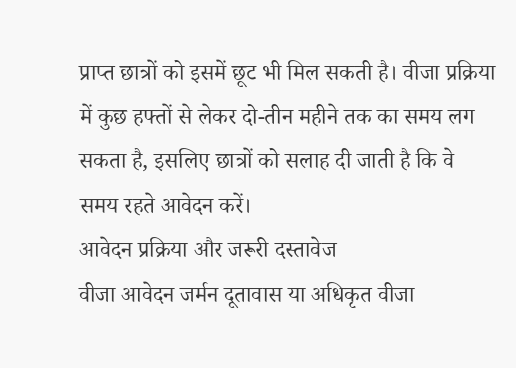प्राप्त छात्रों को इसमें छूट भी मिल सकती है। वीजा प्रक्रिया में कुछ हफ्तों से लेकर दो-तीन महीने तक का समय लग सकता है, इसलिए छात्रों को सलाह दी जाती है कि वे समय रहते आवेदन करें।
आवेदन प्रक्रिया और जरूरी दस्तावेज
वीजा आवेदन जर्मन दूतावास या अधिकृत वीजा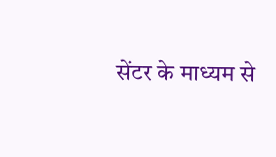सेंटर के माध्यम से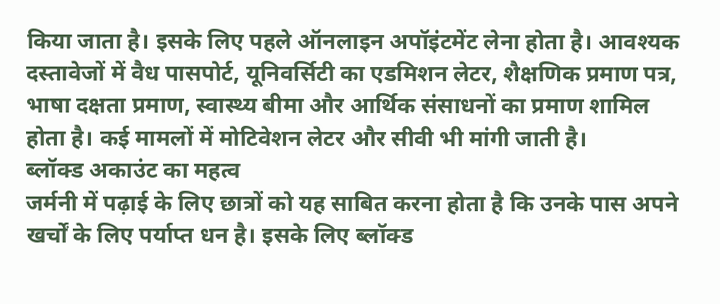किया जाता है। इसके लिए पहले ऑनलाइन अपॉइंटमेंट लेना होता है। आवश्यक दस्तावेजों में वैध पासपोर्ट, यूनिवर्सिटी का एडमिशन लेटर, शैक्षणिक प्रमाण पत्र, भाषा दक्षता प्रमाण, स्वास्थ्य बीमा और आर्थिक संसाधनों का प्रमाण शामिल होता है। कई मामलों में मोटिवेशन लेटर और सीवी भी मांगी जाती है।
ब्लॉक्ड अकाउंट का महत्व
जर्मनी में पढ़ाई के लिए छात्रों को यह साबित करना होता है कि उनके पास अपने खर्चों के लिए पर्याप्त धन है। इसके लिए ब्लॉक्ड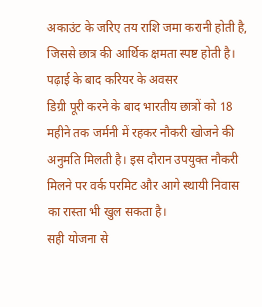अकाउंट के जरिए तय राशि जमा करानी होती है, जिससे छात्र की आर्थिक क्षमता स्पष्ट होती है।
पढ़ाई के बाद करियर के अवसर
डिग्री पूरी करने के बाद भारतीय छात्रों को 18 महीने तक जर्मनी में रहकर नौकरी खोजने की अनुमति मिलती है। इस दौरान उपयुक्त नौकरी मिलने पर वर्क परमिट और आगे स्थायी निवास का रास्ता भी खुल सकता है।
सही योजना से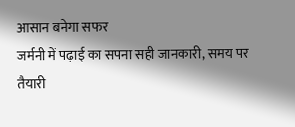आसान बनेगा सफर
जर्मनी में पढ़ाई का सपना सही जानकारी, समय पर तैयारी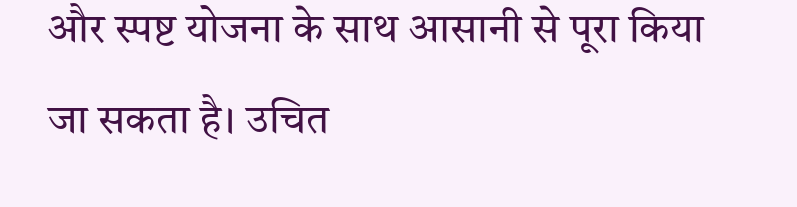और स्पष्ट योजना के साथ आसानी से पूरा किया जा सकता है। उचित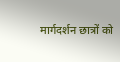मार्गदर्शन छात्रों को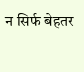न सिर्फ बेहतर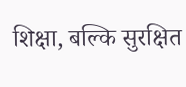शिक्षा, बल्कि सुरक्षित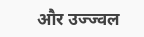और उज्ज्वल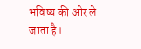भविष्य की ओर ले जाता है।